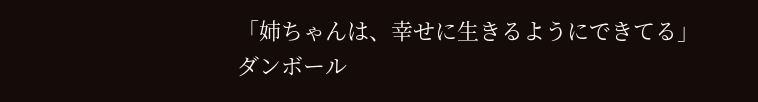「姉ちゃんは、幸せに生きるようにできてる」
ダンボール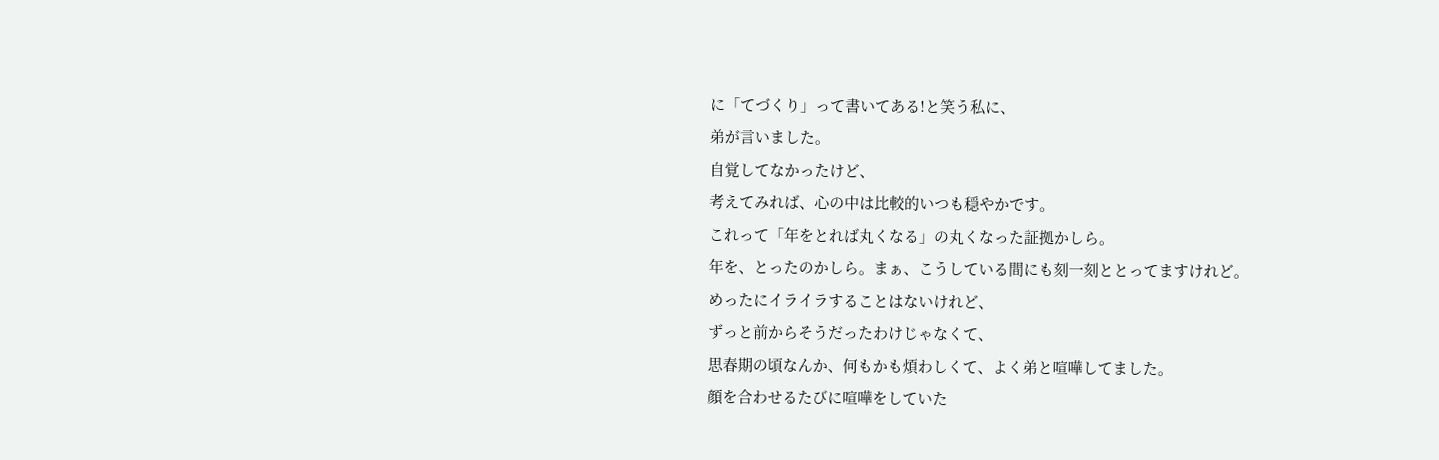に「てづくり」って書いてある!と笑う私に、
弟が言いました。
自覚してなかったけど、
考えてみれば、心の中は比較的いつも穏やかです。
これって「年をとれば丸くなる」の丸くなった証拠かしら。
年を、とったのかしら。まぁ、こうしている間にも刻一刻ととってますけれど。
めったにイライラすることはないけれど、
ずっと前からそうだったわけじゃなくて、
思春期の頃なんか、何もかも煩わしくて、よく弟と喧嘩してました。
顔を合わせるたびに喧嘩をしていた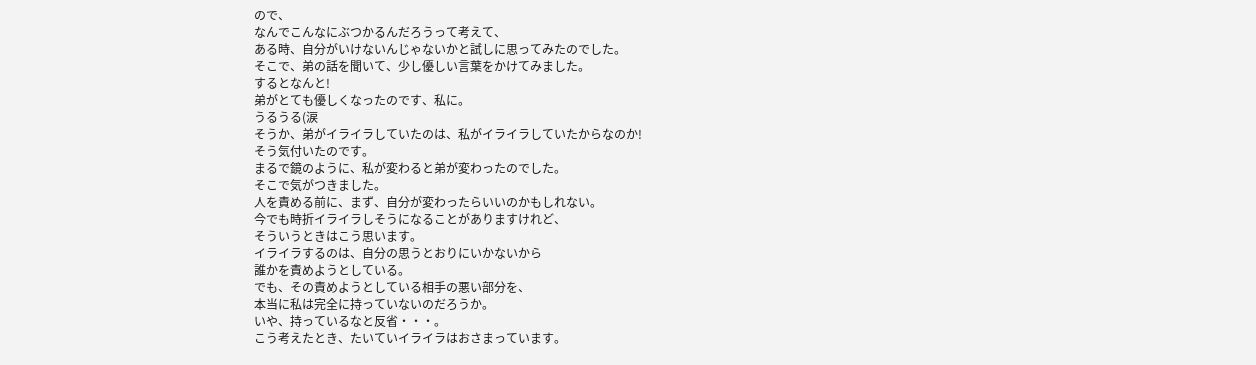ので、
なんでこんなにぶつかるんだろうって考えて、
ある時、自分がいけないんじゃないかと試しに思ってみたのでした。
そこで、弟の話を聞いて、少し優しい言葉をかけてみました。
するとなんと!
弟がとても優しくなったのです、私に。
うるうる(涙
そうか、弟がイライラしていたのは、私がイライラしていたからなのか!
そう気付いたのです。
まるで鏡のように、私が変わると弟が変わったのでした。
そこで気がつきました。
人を責める前に、まず、自分が変わったらいいのかもしれない。
今でも時折イライラしそうになることがありますけれど、
そういうときはこう思います。
イライラするのは、自分の思うとおりにいかないから
誰かを責めようとしている。
でも、その責めようとしている相手の悪い部分を、
本当に私は完全に持っていないのだろうか。
いや、持っているなと反省・・・。
こう考えたとき、たいていイライラはおさまっています。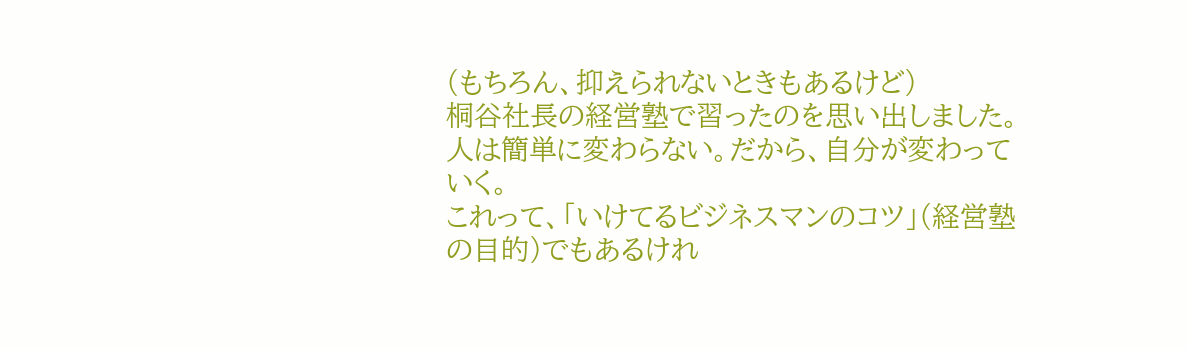(もちろん、抑えられないときもあるけど)
桐谷社長の経営塾で習ったのを思い出しました。
人は簡単に変わらない。だから、自分が変わっていく。
これって、「いけてるビジネスマンのコツ」(経営塾の目的)でもあるけれ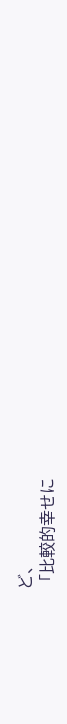ど、
「比較的幸せに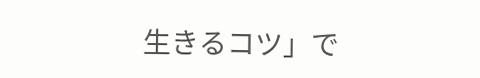生きるコツ」で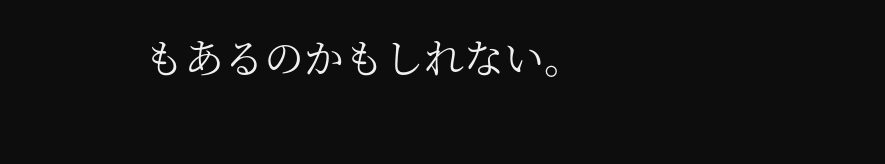もあるのかもしれない。